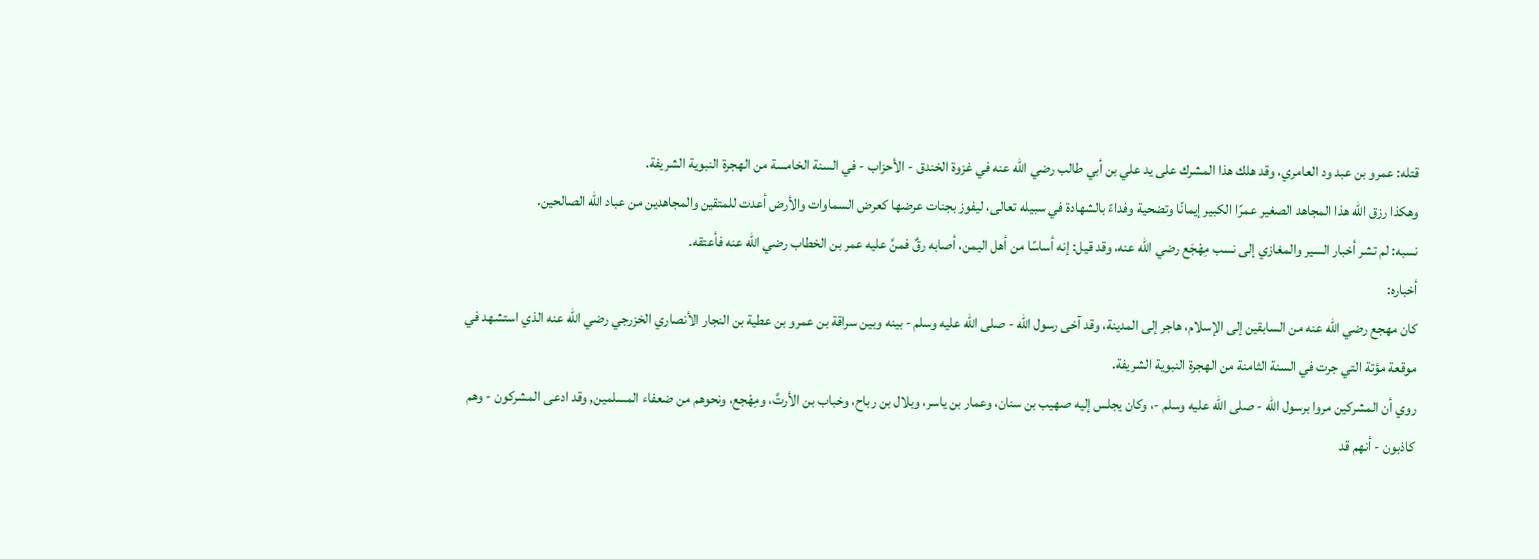قتله: عمرو بن عبد ود العامري، وقد هلك هذا المشرك على يد علي بن أبي طالب رضي الله عنه في غزوة الخندق - الأحزاب - في السنة الخامسة من الهجرة النبوية الشريفة.
وهكذا رزق الله هذا المجاهد الصغير عمرًا الكبير إيمانًا وتضحية وفداءً بالشهادة في سبيله تعالى، ليفوز بجنات عرضها كعرض السماوات والأرض أعدت للمتقين والمجاهدين من عباد الله الصالحين.
نسبه: لم تشر أخبار السير والمغازي إلى نسب مِهْجَع رضي الله عنه، وقد قيل: إنه أساسًا من أهل اليمن، أصابه رقٌ فمنَّ عليه عمر بن الخطاب رضي الله عنه فأعتقه.
أخباره:
كان مهجع رضي الله عنه من السابقين إلى الإسلام، هاجر إلى المدينة، وقد آخى رسول الله - صلى الله عليه وسلم - بينه وبين سراقة بن عمرو بن عطية بن النجار الأنصاري الخزرجي رضي الله عنه الذي استشهد في موقعة مؤتة التي جرت في السنة الثامنة من الهجرة النبوية الشريفة.
روي أن المشركين مروا برسول الله - صلى الله عليه وسلم -، وكان يجلس إليه صهيب بن سنان، وعمار بن ياسر، وبلال بن رباح، وخباب بن الأرتَّ، ومِهْجع، ونحوهم من ضعفاء المسلمين, وقد ادعى المشركون - وهم كاذبون - أنهم قد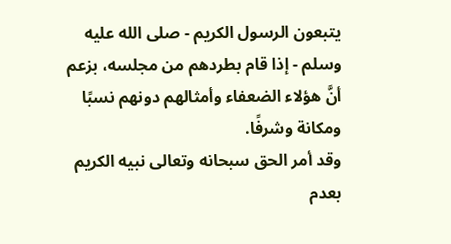يتبعون الرسول الكريم - صلى الله عليه وسلم - إذا قام بطردهم من مجلسه، بزعم أنَّ هؤلاء الضعفاء وأمثالهم دونهم نسبًا ومكانة وشرفًا.
وقد أمر الحق سبحانه وتعالى نبيه الكريم بعدم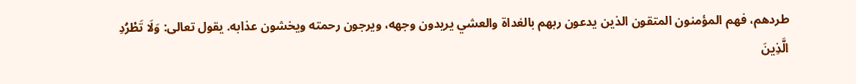طردهم، فهم المؤمنون المتقون الذين يدعون ربهم بالغداة والعشي يريدون وجهه، ويرجون رحمته ويخشون عذابه. يقول تعالى: وَلَا تَطْرُدِ الَّذِينَ